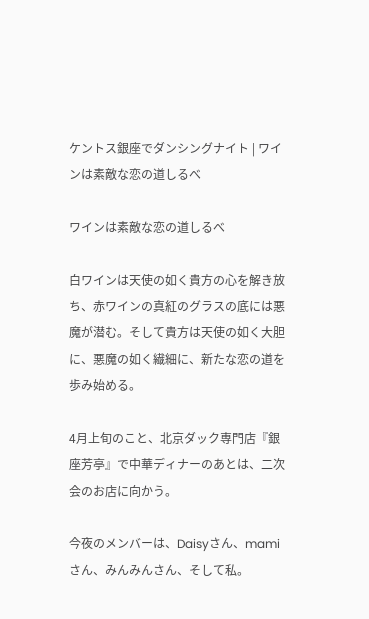ケントス銀座でダンシングナイト | ワインは素敵な恋の道しるべ

ワインは素敵な恋の道しるべ

白ワインは天使の如く貴方の心を解き放ち、赤ワインの真紅のグラスの底には悪魔が潜む。そして貴方は天使の如く大胆に、悪魔の如く繊細に、新たな恋の道を歩み始める。

4月上旬のこと、北京ダック専門店『銀座芳亭』で中華ディナーのあとは、二次会のお店に向かう。

今夜のメンバーは、Daisyさん、mamiさん、みんみんさん、そして私。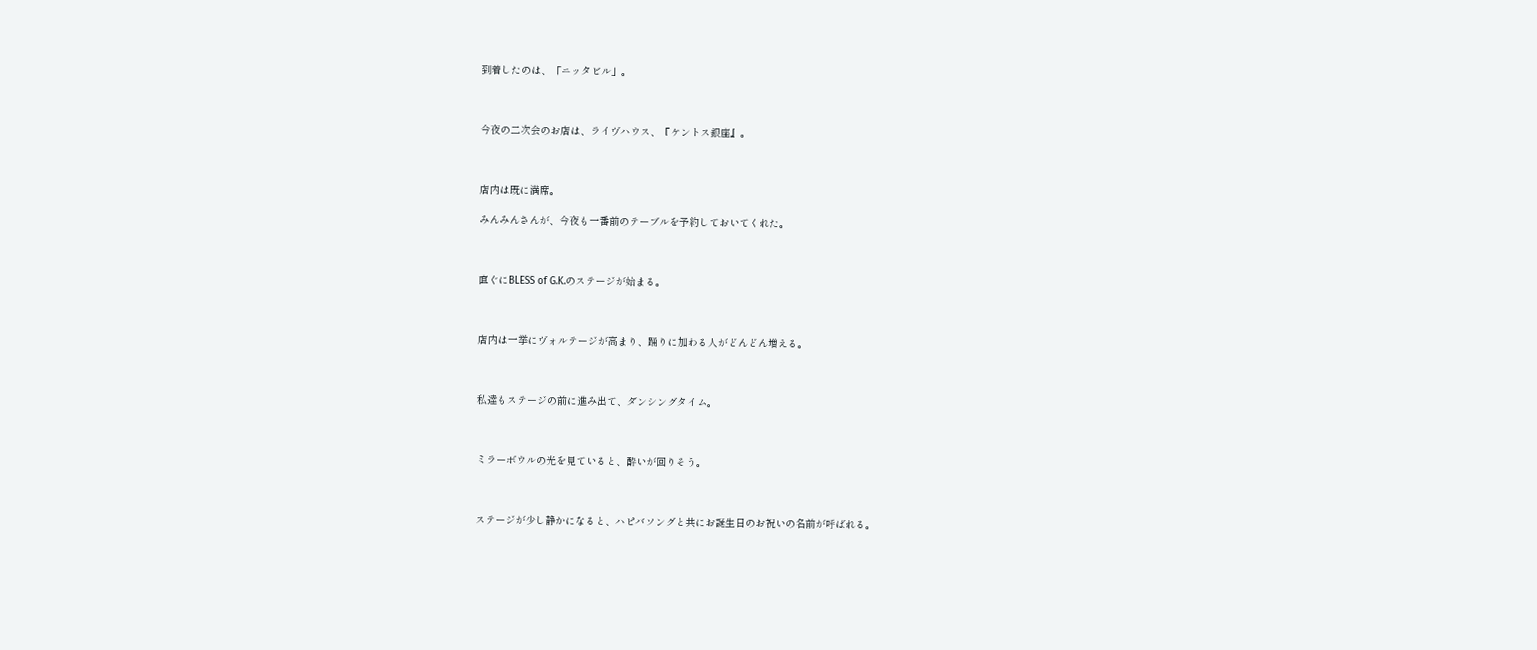到着したのは、「ニッタビル」。



今夜の二次会のお店は、ライヴハウス、『ケントス銀座』。



店内は既に満席。

みんみんさんが、今夜も一番前のテーブルを予約しておいてくれた。



直ぐにBLESS of G.K.のステージが始まる。



店内は一挙にヴォルテージが高まり、踊りに加わる人がどんどん増える。



私達もステージの前に進み出て、ダンシングタイム。



ミラーボウルの光を見ていると、酔いが回りそう。



ステージが少し静かになると、ハピバソングと共にお誕生日のお祝いの名前が呼ばれる。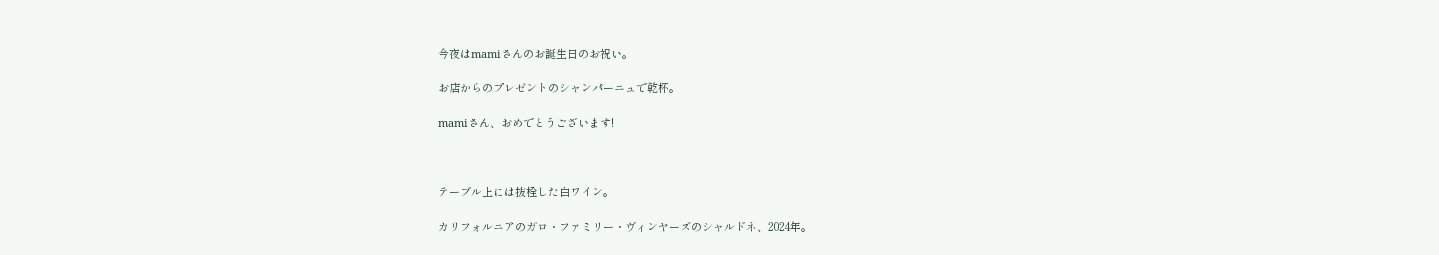今夜はmamiさんのお誕生日のお祝い。

お店からのプレゼントのシャンパーニュで乾杯。

mamiさん、おめでとうございます!



テーブル上には抜栓した白ワイン。

カリフォルニアのガロ・ファミリー・ヴィンヤーズのシャルドネ、2024年。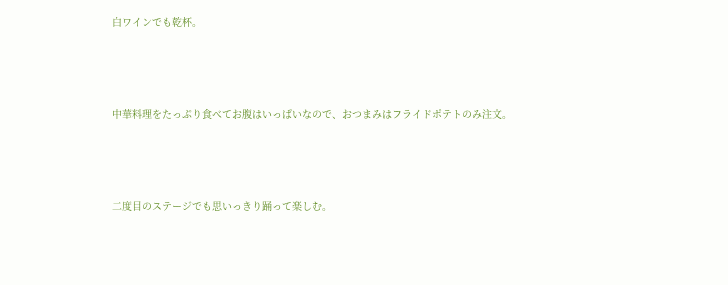白ワインでも乾杯。



中華料理をたっぷり食べてお腹はいっぱいなので、おつまみはフライドポテトのみ注文。



二度目のステージでも思いっきり踊って楽しむ。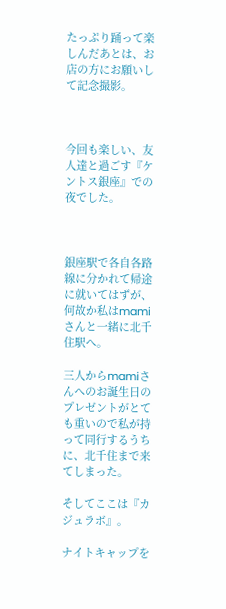たっぷり踊って楽しんだあとは、お店の方にお願いして記念撮影。



今回も楽しい、友人達と過ごす『ケントス銀座』での夜でした。



銀座駅で各自各路線に分かれて帰途に就いてはずが、何故か私はmamiさんと一緒に北千住駅へ。

三人からmamiさんへのお誕生日のプレゼントがとても重いので私が持って同行するうちに、北千住まで来てしまった。

そしてここは『カジュラボ』。

ナイトキャップを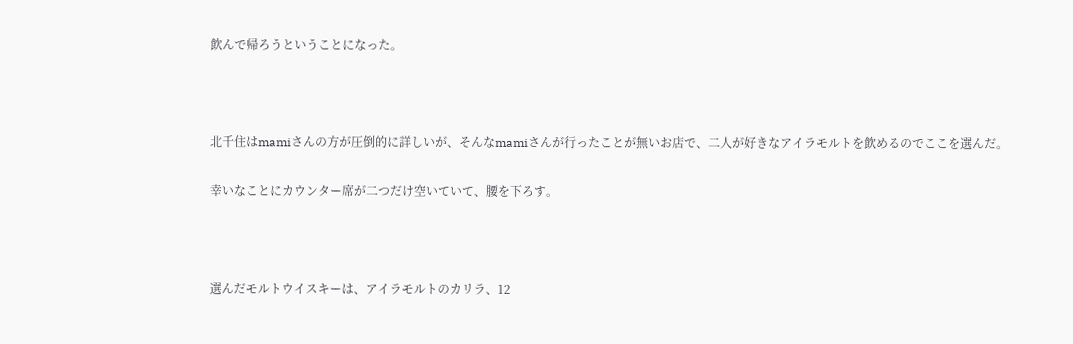飲んで帰ろうということになった。



北千住はmamiさんの方が圧倒的に詳しいが、そんなmamiさんが行ったことが無いお店で、二人が好きなアイラモルトを飲めるのでここを選んだ。

幸いなことにカウンター席が二つだけ空いていて、腰を下ろす。



選んだモルトウイスキーは、アイラモルトのカリラ、12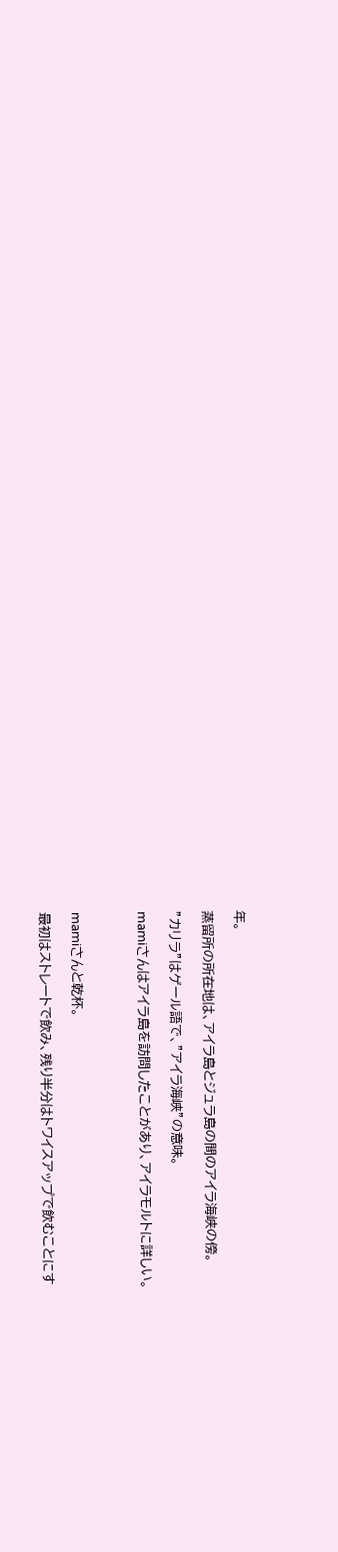年。

蒸留所の所在地は、アイラ島とジュラ島の間のアイラ海峡の傍。

”カリラ”はゲール語で、”アイラ海峡”の意味。

mamiさんはアイラ島を訪問したことがあり、アイラモルトに詳しい。



mamiさんと乾杯。

最初はストレートで飲み、残り半分はトワイスアップで飲むことにす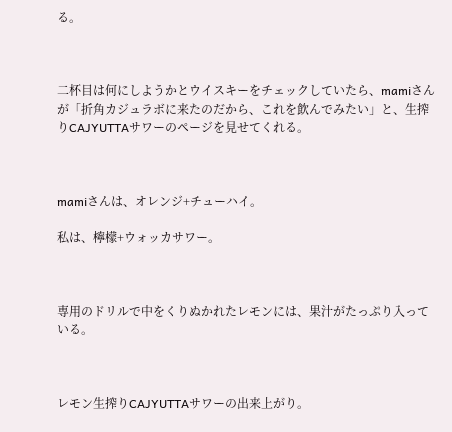る。



二杯目は何にしようかとウイスキーをチェックしていたら、mamiさんが「折角カジュラボに来たのだから、これを飲んでみたい」と、生搾りCAJYUTTAサワーのページを見せてくれる。



mamiさんは、オレンジ+チューハイ。

私は、檸檬+ウォッカサワー。



専用のドリルで中をくりぬかれたレモンには、果汁がたっぷり入っている。



レモン生搾りCAJYUTTAサワーの出来上がり。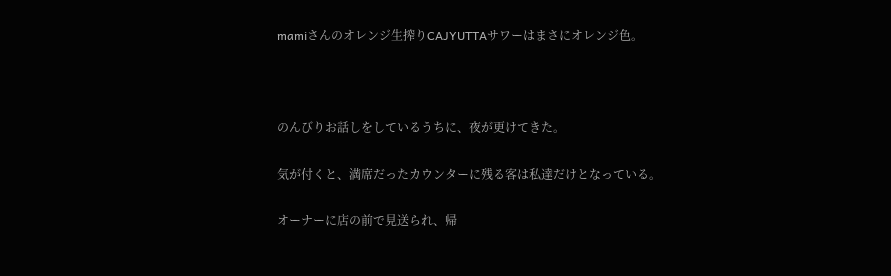mamiさんのオレンジ生搾りCAJYUTTAサワーはまさにオレンジ色。



のんびりお話しをしているうちに、夜が更けてきた。

気が付くと、満席だったカウンターに残る客は私達だけとなっている。

オーナーに店の前で見送られ、帰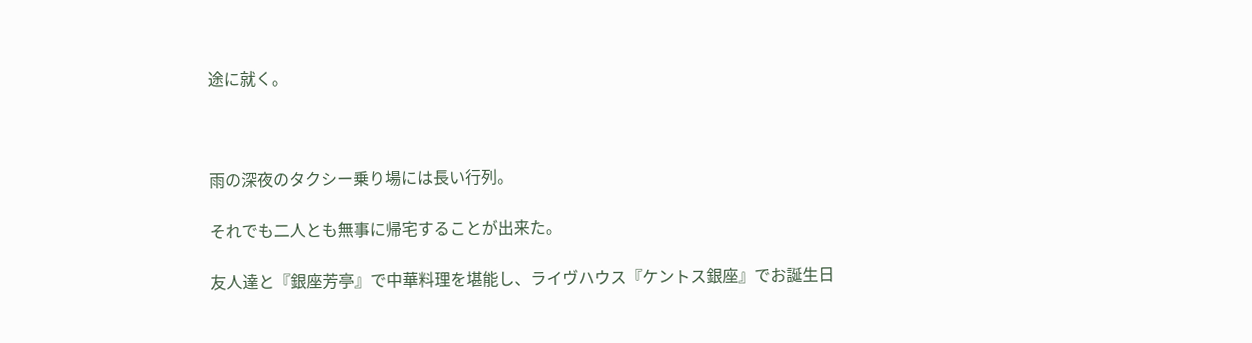途に就く。



雨の深夜のタクシー乗り場には長い行列。

それでも二人とも無事に帰宅することが出来た。

友人達と『銀座芳亭』で中華料理を堪能し、ライヴハウス『ケントス銀座』でお誕生日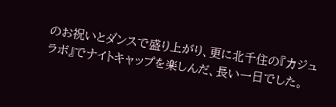のお祝いとダンスで盛り上がり、更に北千住の『カジュラボ』でナイトキャップを楽しんだ、長い一日でした。